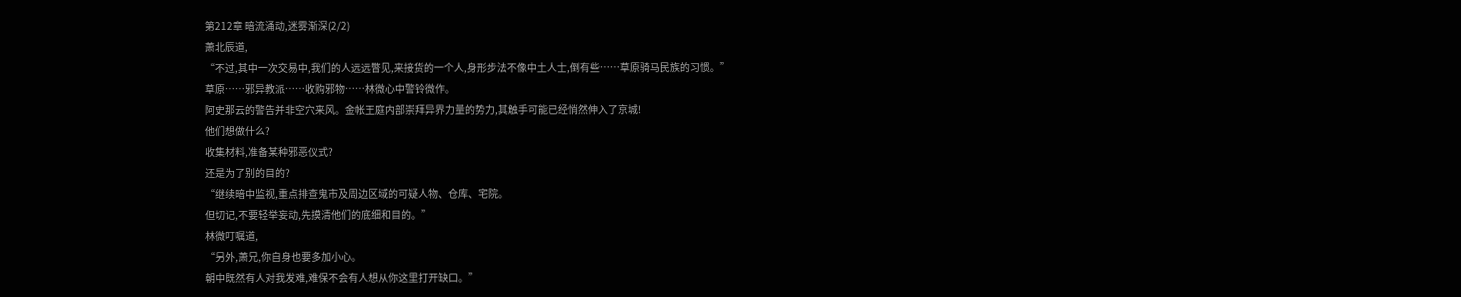第212章 暗流涌动,迷雾渐深(2/2)
萧北辰道,
“不过,其中一次交易中,我们的人远远瞥见,来接货的一个人,身形步法不像中土人士,倒有些……草原骑马民族的习惯。”
草原……邪异教派……收购邪物……林微心中警铃微作。
阿史那云的警告并非空穴来风。金帐王庭内部崇拜异界力量的势力,其触手可能已经悄然伸入了京城!
他们想做什么?
收集材料,准备某种邪恶仪式?
还是为了别的目的?
“继续暗中监视,重点排查鬼市及周边区域的可疑人物、仓库、宅院。
但切记,不要轻举妄动,先摸清他们的底细和目的。”
林微叮嘱道,
“另外,萧兄,你自身也要多加小心。
朝中既然有人对我发难,难保不会有人想从你这里打开缺口。”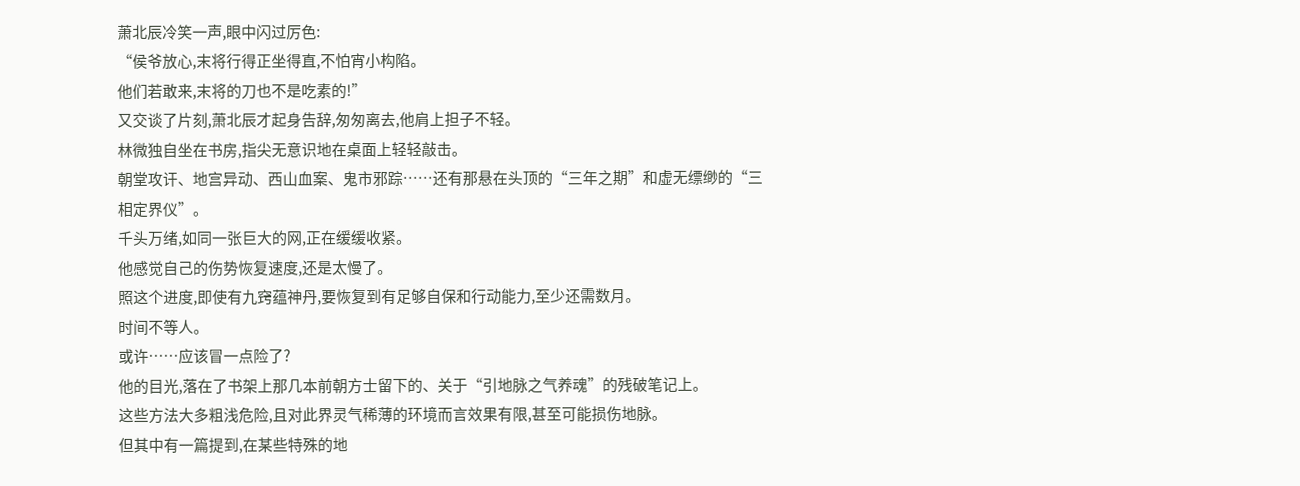萧北辰冷笑一声,眼中闪过厉色:
“侯爷放心,末将行得正坐得直,不怕宵小构陷。
他们若敢来,末将的刀也不是吃素的!”
又交谈了片刻,萧北辰才起身告辞,匆匆离去,他肩上担子不轻。
林微独自坐在书房,指尖无意识地在桌面上轻轻敲击。
朝堂攻讦、地宫异动、西山血案、鬼市邪踪……还有那悬在头顶的“三年之期”和虚无缥缈的“三相定界仪”。
千头万绪,如同一张巨大的网,正在缓缓收紧。
他感觉自己的伤势恢复速度,还是太慢了。
照这个进度,即使有九窍蕴神丹,要恢复到有足够自保和行动能力,至少还需数月。
时间不等人。
或许……应该冒一点险了?
他的目光,落在了书架上那几本前朝方士留下的、关于“引地脉之气养魂”的残破笔记上。
这些方法大多粗浅危险,且对此界灵气稀薄的环境而言效果有限,甚至可能损伤地脉。
但其中有一篇提到,在某些特殊的地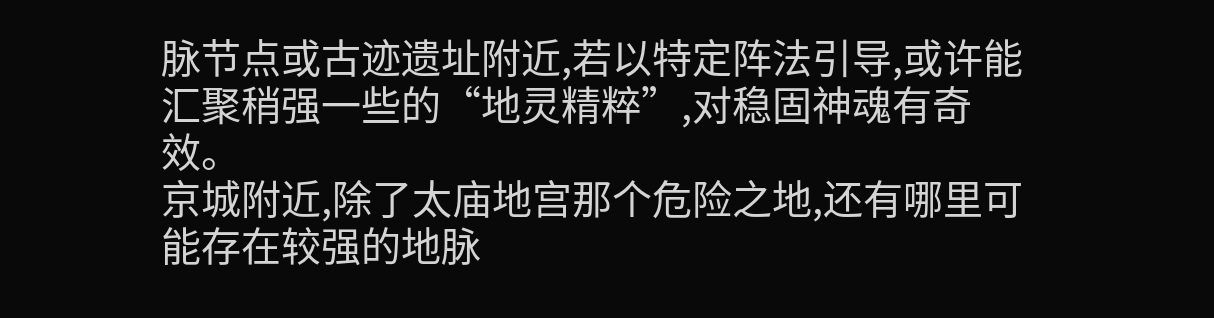脉节点或古迹遗址附近,若以特定阵法引导,或许能汇聚稍强一些的“地灵精粹”,对稳固神魂有奇效。
京城附近,除了太庙地宫那个危险之地,还有哪里可能存在较强的地脉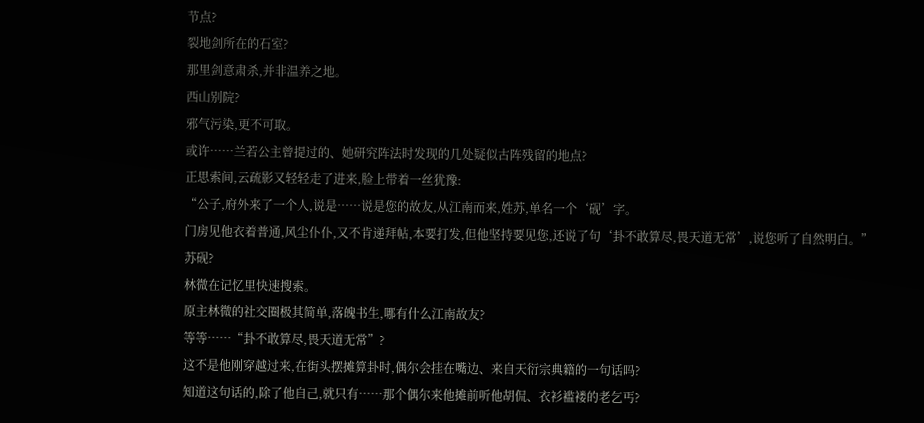节点?
裂地剑所在的石室?
那里剑意肃杀,并非温养之地。
西山别院?
邪气污染,更不可取。
或许……兰若公主曾提过的、她研究阵法时发现的几处疑似古阵残留的地点?
正思索间,云疏影又轻轻走了进来,脸上带着一丝犹豫:
“公子,府外来了一个人,说是……说是您的故友,从江南而来,姓苏,单名一个‘砚’字。
门房见他衣着普通,风尘仆仆,又不肯递拜帖,本要打发,但他坚持要见您,还说了句‘卦不敢算尽,畏天道无常’,说您听了自然明白。”
苏砚?
林微在记忆里快速搜索。
原主林微的社交圈极其简单,落魄书生,哪有什么江南故友?
等等……“卦不敢算尽,畏天道无常”?
这不是他刚穿越过来,在街头摆摊算卦时,偶尔会挂在嘴边、来自天衍宗典籍的一句话吗?
知道这句话的,除了他自己,就只有……那个偶尔来他摊前听他胡侃、衣衫褴褛的老乞丐?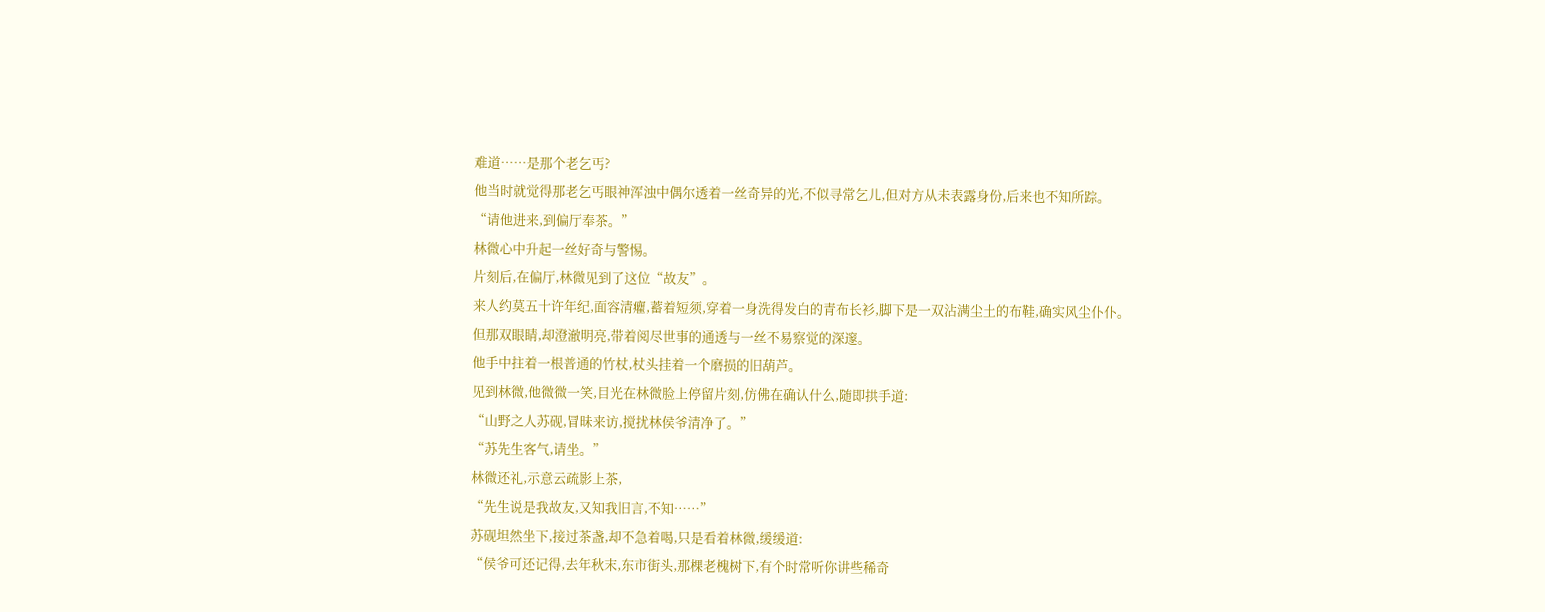难道……是那个老乞丐?
他当时就觉得那老乞丐眼神浑浊中偶尔透着一丝奇异的光,不似寻常乞儿,但对方从未表露身份,后来也不知所踪。
“请他进来,到偏厅奉茶。”
林微心中升起一丝好奇与警惕。
片刻后,在偏厅,林微见到了这位“故友”。
来人约莫五十许年纪,面容清癯,蓄着短须,穿着一身洗得发白的青布长衫,脚下是一双沾满尘土的布鞋,确实风尘仆仆。
但那双眼睛,却澄澈明亮,带着阅尽世事的通透与一丝不易察觉的深邃。
他手中拄着一根普通的竹杖,杖头挂着一个磨损的旧葫芦。
见到林微,他微微一笑,目光在林微脸上停留片刻,仿佛在确认什么,随即拱手道:
“山野之人苏砚,冒昧来访,搅扰林侯爷清净了。”
“苏先生客气,请坐。”
林微还礼,示意云疏影上茶,
“先生说是我故友,又知我旧言,不知……”
苏砚坦然坐下,接过茶盏,却不急着喝,只是看着林微,缓缓道:
“侯爷可还记得,去年秋末,东市街头,那棵老槐树下,有个时常听你讲些稀奇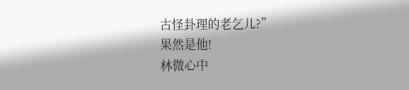古怪卦理的老乞儿?”
果然是他!
林微心中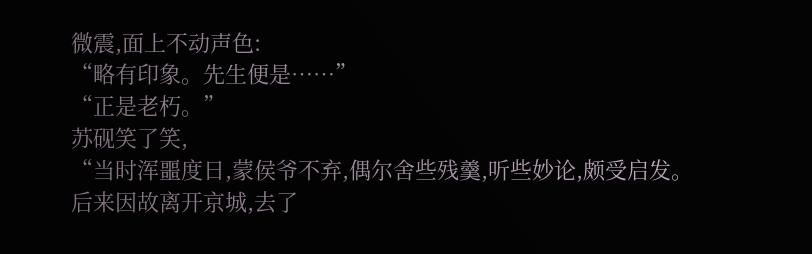微震,面上不动声色:
“略有印象。先生便是……”
“正是老朽。”
苏砚笑了笑,
“当时浑噩度日,蒙侯爷不弃,偶尔舍些残羹,听些妙论,颇受启发。
后来因故离开京城,去了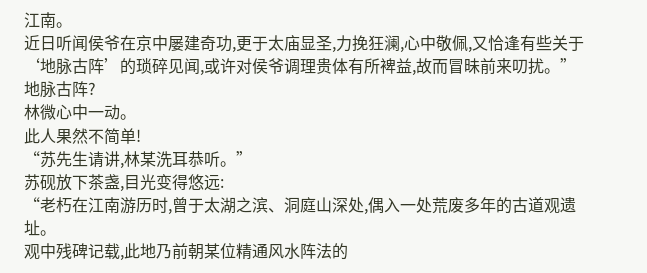江南。
近日听闻侯爷在京中屡建奇功,更于太庙显圣,力挽狂澜,心中敬佩,又恰逢有些关于‘地脉古阵’的琐碎见闻,或许对侯爷调理贵体有所裨益,故而冒昧前来叨扰。”
地脉古阵?
林微心中一动。
此人果然不简单!
“苏先生请讲,林某洗耳恭听。”
苏砚放下茶盏,目光变得悠远:
“老朽在江南游历时,曾于太湖之滨、洞庭山深处,偶入一处荒废多年的古道观遗址。
观中残碑记载,此地乃前朝某位精通风水阵法的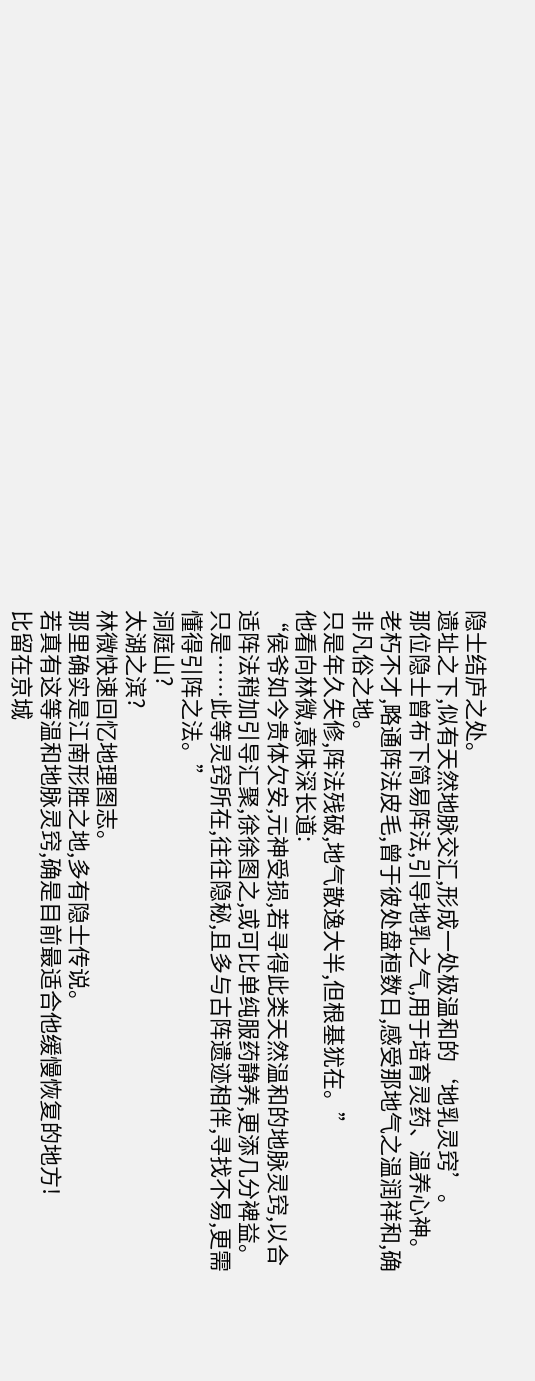隐士结庐之处。
遗址之下,似有天然地脉交汇,形成一处极温和的‘地乳灵窍’。
那位隐士曾布下简易阵法,引导地乳之气,用于培育灵药、温养心神。
老朽不才,略通阵法皮毛,曾于彼处盘桓数日,感受那地气之温润祥和,确非凡俗之地。
只是年久失修,阵法残破,地气散逸大半,但根基犹在。”
他看向林微,意味深长道:
“侯爷如今贵体欠安,元神受损,若寻得此类天然温和的地脉灵窍,以合适阵法稍加引导汇聚,徐徐图之,或可比单纯服药静养,更添几分裨益。
只是……此等灵窍所在,往往隐秘,且多与古阵遗迹相伴,寻找不易,更需懂得引阵之法。”
洞庭山?
太湖之滨?
林微快速回忆地理图志。
那里确实是江南形胜之地,多有隐士传说。
若真有这等温和地脉灵窍,确是目前最适合他缓慢恢复的地方!
比留在京城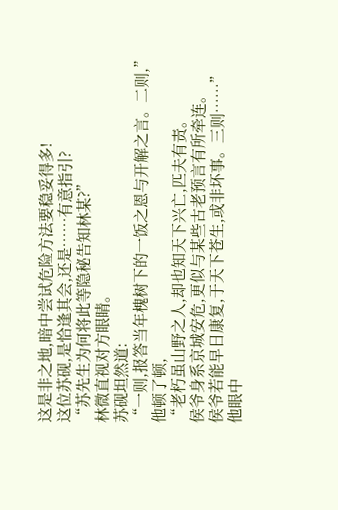这是非之地,暗中尝试危险方法要稳妥得多!
这位苏砚,是恰逢其会,还是……有意指引?
“苏先生为何将此等隐秘告知林某?”
林微直视对方眼睛。
苏砚坦然道:
“一则,报答当年槐树下的一饭之恩与开解之言。二则,”
他顿了顿,
“老朽虽山野之人,却也知天下兴亡,匹夫有责。
侯爷身系京城安危,更似与某些古老预言有所牵连。
侯爷若能早日康复,于天下苍生,或非坏事。三则……”
他眼中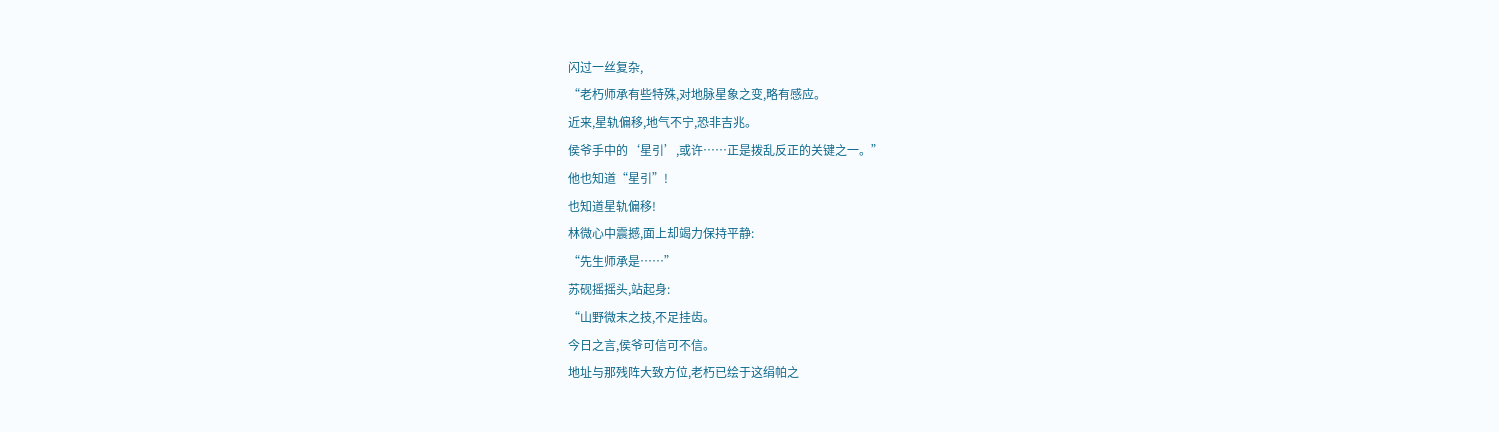闪过一丝复杂,
“老朽师承有些特殊,对地脉星象之变,略有感应。
近来,星轨偏移,地气不宁,恐非吉兆。
侯爷手中的‘星引’,或许……正是拨乱反正的关键之一。”
他也知道“星引”!
也知道星轨偏移!
林微心中震撼,面上却竭力保持平静:
“先生师承是……”
苏砚摇摇头,站起身:
“山野微末之技,不足挂齿。
今日之言,侯爷可信可不信。
地址与那残阵大致方位,老朽已绘于这绢帕之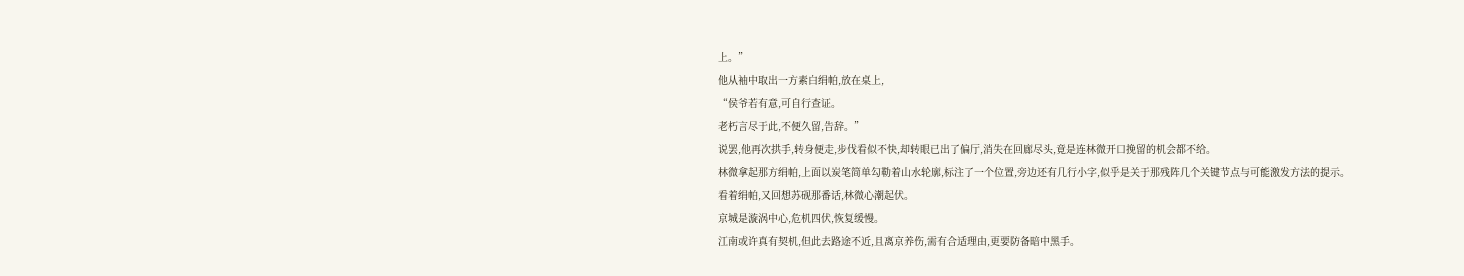上。”
他从袖中取出一方素白绢帕,放在桌上,
“侯爷若有意,可自行查证。
老朽言尽于此,不便久留,告辞。”
说罢,他再次拱手,转身便走,步伐看似不快,却转眼已出了偏厅,消失在回廊尽头,竟是连林微开口挽留的机会都不给。
林微拿起那方绢帕,上面以炭笔简单勾勒着山水轮廓,标注了一个位置,旁边还有几行小字,似乎是关于那残阵几个关键节点与可能激发方法的提示。
看着绢帕,又回想苏砚那番话,林微心潮起伏。
京城是漩涡中心,危机四伏,恢复缓慢。
江南或许真有契机,但此去路途不近,且离京养伤,需有合适理由,更要防备暗中黑手。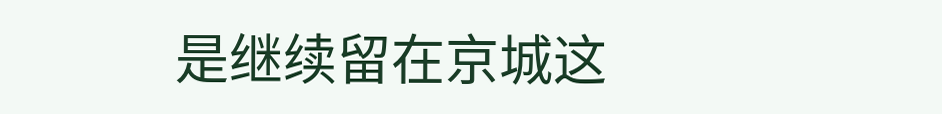是继续留在京城这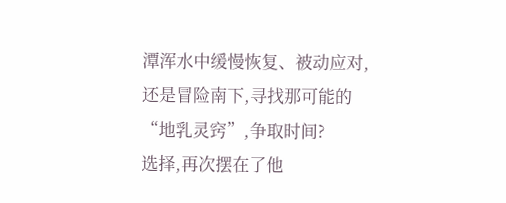潭浑水中缓慢恢复、被动应对,还是冒险南下,寻找那可能的“地乳灵窍”,争取时间?
选择,再次摆在了他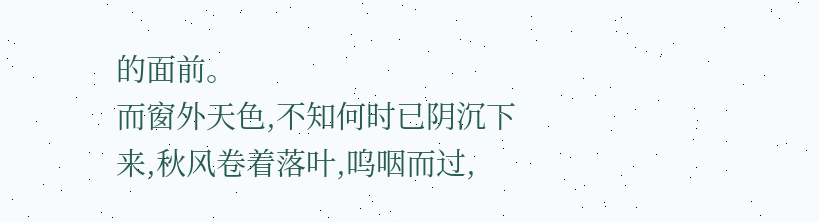的面前。
而窗外天色,不知何时已阴沉下来,秋风卷着落叶,呜咽而过,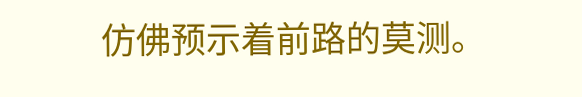仿佛预示着前路的莫测。